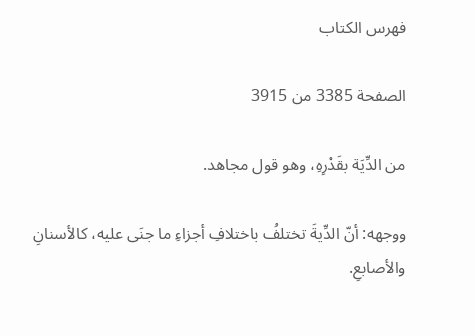فهرس الكتاب

الصفحة 3385 من 3915

من الدِّيَة بقَدْرِهِ، وهو قول مجاهد.

ووجهه: أنّ الدِّيةَ تختلفُ باختلافِ أجزاءِ ما جنَى عليه، كالأسنانِ والأصابعِ.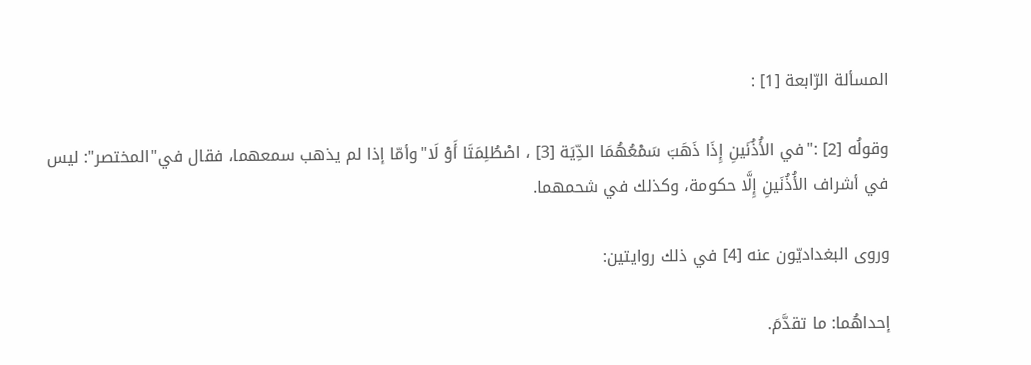المسألة الرّابعة [1] :

وقولُه [2] :"في الأُذُنَينِ إِذَا ذَهَبَ سَمْعُهُمَا الدِّيَة [3] ، اصْطُلِمَتَا أَوْ لَا"وأمّا إذا لم يذهب سمعهما، فقال في"المختصر": ليس في أشراف الأُذُنَينِ إِلَّا حكومة، وكذلك في شحمهما.

وروى البغداديّون عنه [4] في ذلك روايتين:

إحداهُما: ما تقدَّمَ.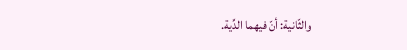والثّانية: أنّ فيهما الدِّية.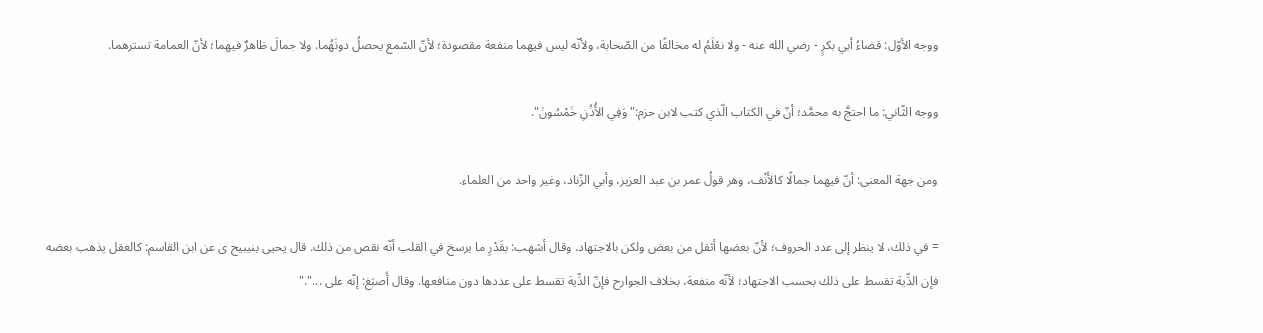ووجه الأوّل: قضاءُ أبي بكرٍ - رضي الله عنه - ولا نعْلَمُ له مخالفًا من الصّحابة، ولأنّه ليس فيهما منفعة مقصودة؛ لأنّ السّمع يحصلُ دونَهُما. ولا جمالَ ظاهرٌ فيهما؛ لأنّ العمامة تسترهما.

ووجه الثّاني: ما احتجَّ به محمَّد؛ أنّ في الكتاب الّذي كتب لابن حزم:"وَفِي الأُذُنِ خَمْسُونَ".

ومن جهة المعنى: أنّ فيهما جمالًا كالأَنْف، وهر قولُ عمر بن عبد العزيز، وأبي الزّناد، وغير واحد من العلماء.

= في ذلك، لا ينظر إلى عدد الحروف؛ لأنّ بعضها أثقل من بعض ولكن بالاجتهاد. وقال أشهب: بقَدْرِ ما يرسخ في القلب أنّه نقص من ذلك. قال يحيى بنيبيح ى عن ابن القاسم: كالعقل يذهب بعضه فإن الدِّية تقسط على ذلك بحسب الاجتهاد؛ لأنّه منفعة، بخلاف الجوارح فإنّ الدِّية تقسط على عددها دون منافعها. وقال أَصبَغ: إنّه على ..."."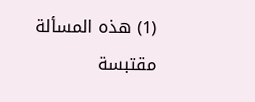(1) هذه المسألة مقتبسة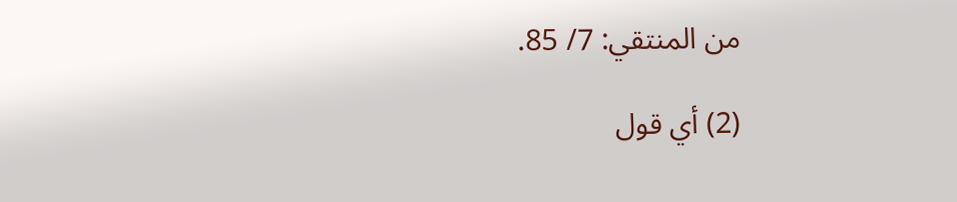من المنتقي: 7/ 85.

(2) أي قول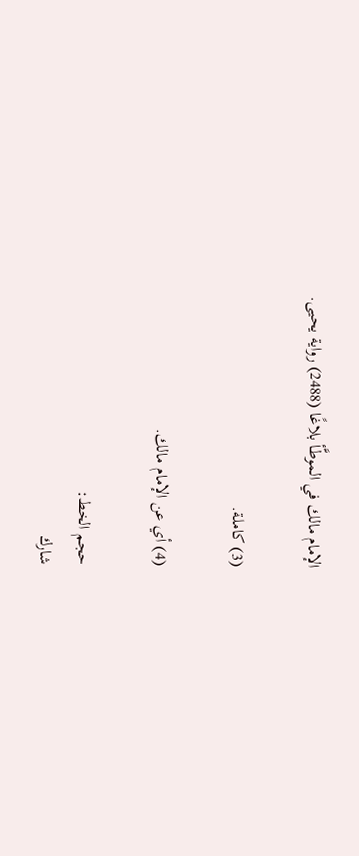الإمام مالك في الموطَّأ بلاغًا (2488) رواية يحيى.

(3) كاملة.

(4) أي عن الإمام مالك.

حجم الخط:
شارك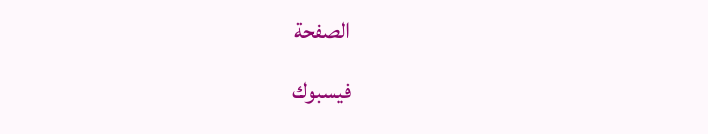الصفحة
فيسبوك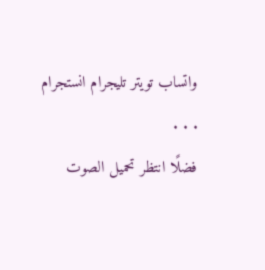واتساب تويتر تليجرام انستجرام
. . .
فضلًا انتظر تحميل الصوت